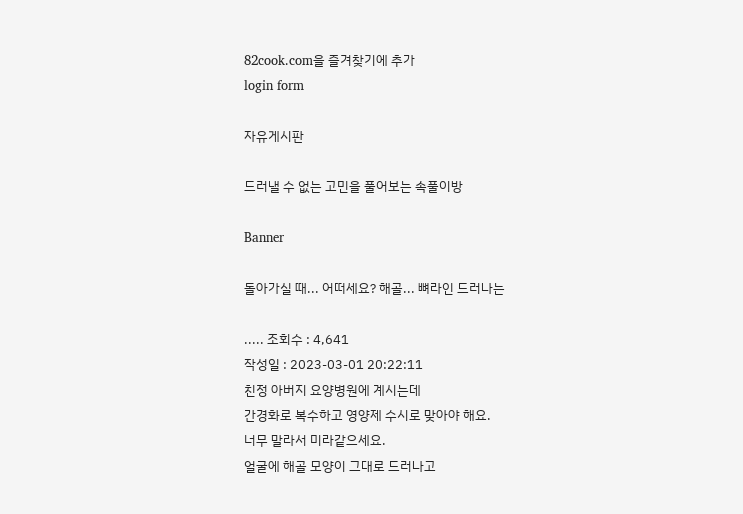82cook.com을 즐겨찾기에 추가
login form

자유게시판

드러낼 수 없는 고민을 풀어보는 속풀이방

Banner

돌아가실 때... 어떠세요? 해골... 뼈라인 드러나는

..... 조회수 : 4,641
작성일 : 2023-03-01 20:22:11
친정 아버지 요양병원에 계시는데
간경화로 복수하고 영양제 수시로 맞아야 해요.
너무 말라서 미라같으세요.
얼굴에 해골 모양이 그대로 드러나고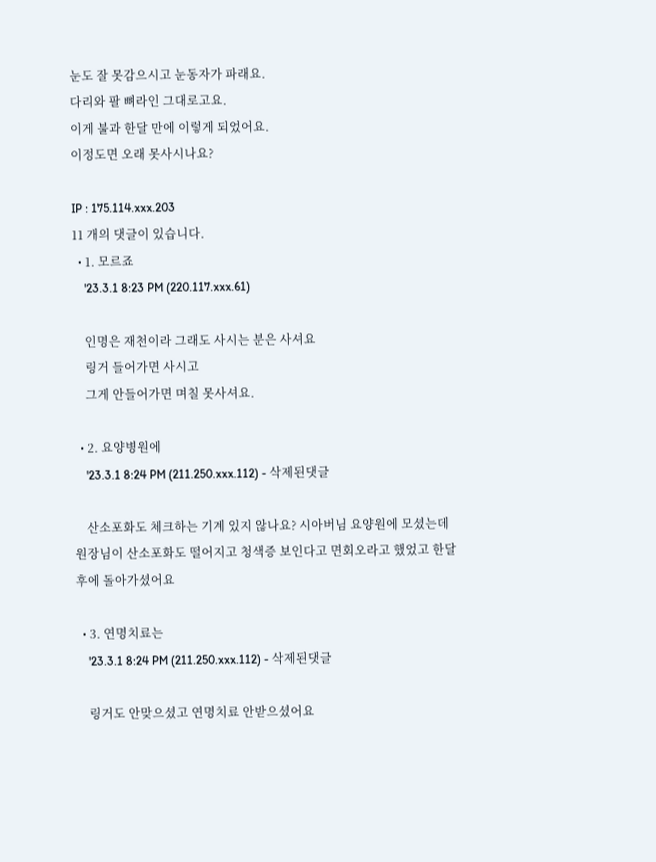눈도 잘 못감으시고 눈동자가 파래요.
다리와 팔 뼈라인 그대로고요.
이게 불과 한달 만에 이렇게 되었어요.
이정도면 오래 못사시나요?

IP : 175.114.xxx.203
11 개의 댓글이 있습니다.
  • 1. 모르죠
    '23.3.1 8:23 PM (220.117.xxx.61)

    인명은 재천이라 그래도 사시는 분은 사셔요
    링거 들어가면 사시고
    그게 안들어가면 며칠 못사셔요.

  • 2. 요양병원에
    '23.3.1 8:24 PM (211.250.xxx.112) - 삭제된댓글

    산소포화도 체크하는 기계 있지 않나요? 시아버님 요양원에 모셨는데 원장님이 산소포화도 떨어지고 청색증 보인다고 면회오라고 했었고 한달 후에 돌아가셨어요

  • 3. 연명치료는
    '23.3.1 8:24 PM (211.250.xxx.112) - 삭제된댓글

    링거도 안맞으셨고 연명치료 안받으셨어요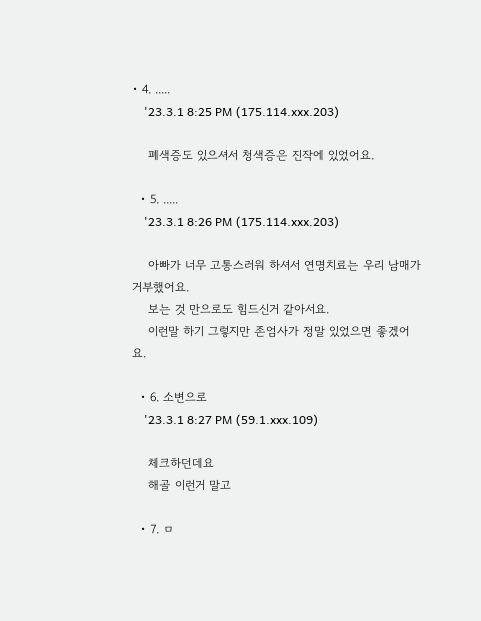• 4. .....
    '23.3.1 8:25 PM (175.114.xxx.203)

    폐색증도 있으셔서 청색증은 진작에 있었어요.

  • 5. .....
    '23.3.1 8:26 PM (175.114.xxx.203)

    아빠가 너무 고통스러워 하셔서 연명치료는 우리 남매가 거부했어요.
    보는 것 만으로도 힘드신거 같아서요.
    이런말 하기 그렇지만 존엄사가 정말 있었으면 좋겠어요.

  • 6. 소변으로
    '23.3.1 8:27 PM (59.1.xxx.109)

    체크하던데요
    해골 이런거 말고

  • 7. ㅁ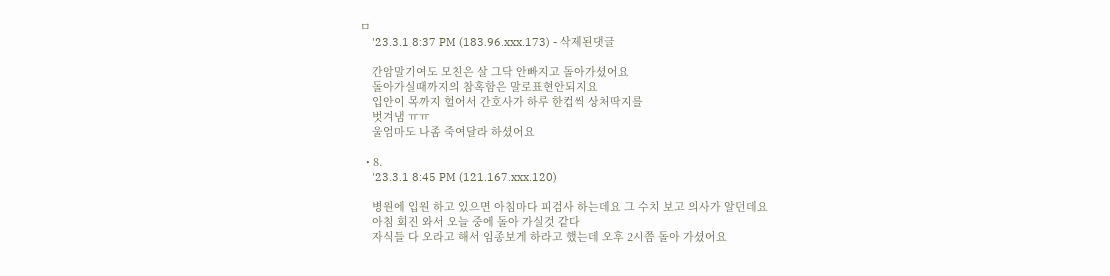ㅁ
    '23.3.1 8:37 PM (183.96.xxx.173) - 삭제된댓글

    간암말기여도 모친은 살 그닥 안빠지고 돌아가셨어요
    돌아가실때까지의 참혹함은 말로표현안되지요
    입안이 목까지 헐어서 간호사가 하루 한컵씩 상처딱지를
    벗겨냄 ㅠㅠ
    울엄마도 나좀 죽여달라 하셨어요

  • 8.
    '23.3.1 8:45 PM (121.167.xxx.120)

    병원에 입원 하고 있으면 아침마다 피검사 하는데요 그 수치 보고 의사가 알던데요
    아침 회진 와서 오늘 중에 돌아 가실것 같다
    자식들 다 오라고 해서 임종보게 하라고 했는데 오후 2시쯤 돌아 가셨어요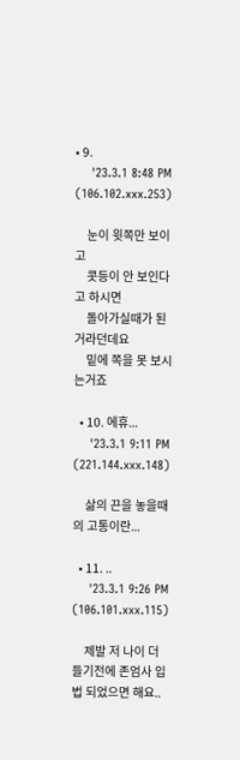• 9.
    '23.3.1 8:48 PM (106.102.xxx.253)

    눈이 윗쪽만 보이고
    콧등이 안 보인다고 하시면
    돌아가실때가 된거라던데요
    밑에 쪽을 못 보시는거죠

  • 10. 에휴...
    '23.3.1 9:11 PM (221.144.xxx.148)

    삶의 끈을 놓을때의 고통이란...

  • 11. ..
    '23.3.1 9:26 PM (106.101.xxx.115)

    제발 저 나이 더 들기전에 존엄사 입법 되었으면 해요..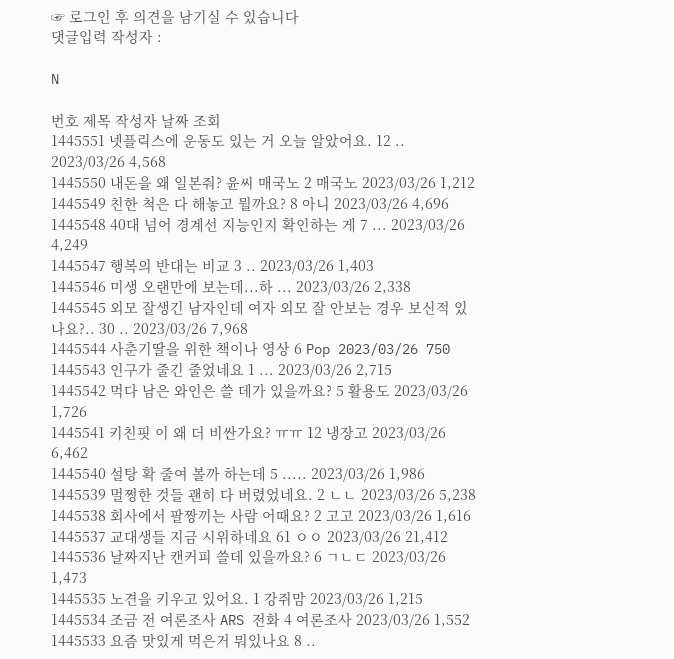☞ 로그인 후 의견을 남기실 수 있습니다
댓글입력 작성자 :

N

번호 제목 작성자 날짜 조회
1445551 넷플릭스에 운동도 있는 거 오늘 알았어요. 12 .. 2023/03/26 4,568
1445550 내돈을 왜 일본줘? 윤씨 매국노 2 매국노 2023/03/26 1,212
1445549 친한 척은 다 해놓고 뭘까요? 8 아니 2023/03/26 4,696
1445548 40대 넘어 경계선 지능인지 확인하는 게 7 ... 2023/03/26 4,249
1445547 행복의 반대는 비교 3 .. 2023/03/26 1,403
1445546 미생 오랜만에 보는데...하 ... 2023/03/26 2,338
1445545 외모 잘생긴 남자인데 여자 외모 잘 안보는 경우 보신적 있나요?.. 30 .. 2023/03/26 7,968
1445544 사춘기딸을 위한 책이나 영상 6 Pop 2023/03/26 750
1445543 인구가 줄긴 줄었네요 1 ... 2023/03/26 2,715
1445542 먹다 남은 와인은 쓸 데가 있을까요? 5 활용도 2023/03/26 1,726
1445541 키친핏 이 왜 더 비싼가요? ㅠㅠ 12 냉장고 2023/03/26 6,462
1445540 설탕 확 줄여 볼까 하는데 5 ..... 2023/03/26 1,986
1445539 멀쩡한 것들 괜히 다 버렸었네요. 2 ㄴㄴ 2023/03/26 5,238
1445538 회사에서 팔짱끼는 사람 어때요? 2 고고 2023/03/26 1,616
1445537 교대생들 지금 시위하네요 61 ㅇㅇ 2023/03/26 21,412
1445536 날짜지난 캔커피 쓸데 있을까요? 6 ㄱㄴㄷ 2023/03/26 1,473
1445535 노견을 키우고 있어요. 1 강쥐맘 2023/03/26 1,215
1445534 조금 전 여론조사 ARS 전화 4 여론조사 2023/03/26 1,552
1445533 요즘 맛있게 먹은거 뭐있나요 8 ..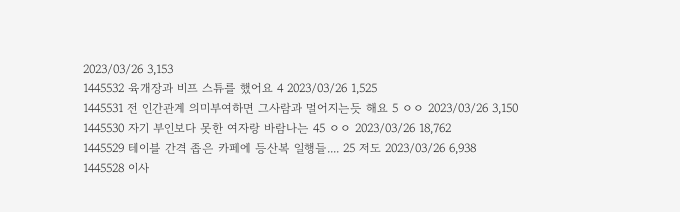2023/03/26 3,153
1445532 육개장과 비프 스튜를 했어요 4 2023/03/26 1,525
1445531 전 인간관계 의미부여하면 그사람과 멀어지는듯 해요 5 ㅇㅇ 2023/03/26 3,150
1445530 자기 부인보다 못한 여자랑 바람나는 45 ㅇㅇ 2023/03/26 18,762
1445529 테이블 간격 좁은 카페에 등산복 일행들.... 25 저도 2023/03/26 6,938
1445528 이사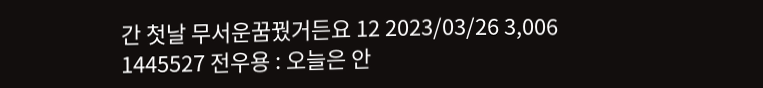간 첫날 무서운꿈꿨거든요 12 2023/03/26 3,006
1445527 전우용 : 오늘은 안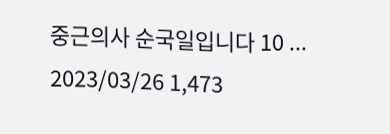중근의사 순국일입니다 10 ... 2023/03/26 1,473